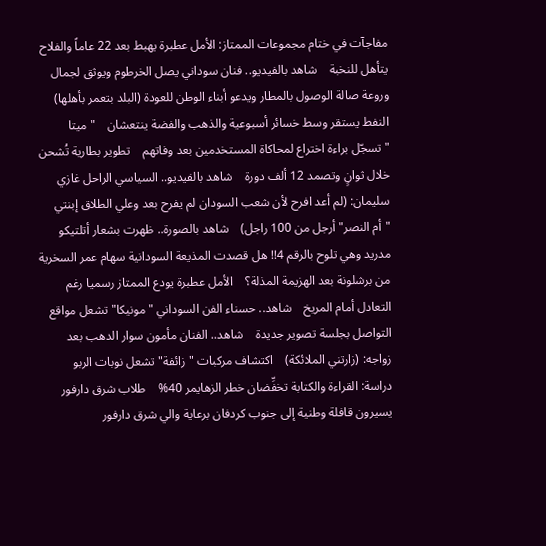مفاجآت في ختام مجموعات الممتاز: الأمل عطبرة يهبط بعد 22 عاماً والفلاح يتأهل للنخبة    شاهد بالفيديو.. فنان سوداني يصل الخرطوم ويوثق لجمال وروعة صالة الوصول بالمطار ويدعو أبناء الوطن للعودة (البلد بتعمر بأهلها)    النفط يستقر وسط خسائر أسبوعية والذهب والفضة ينتعشان    "ميتا "تسجّل براءة اختراع لمحاكاة المستخدمين بعد وفاتهم    تطوير بطارية تُشحن خلال ثوانٍ وتصمد 12 ألف دورة    شاهد بالفيديو.. السياسي الراحل غازي سليمان: (لم أعد افرح لأن شعب السودان لم يفرح بعد وعلي الطلاق إبنتي "أم النصر" أرجل من 100 راجل)    شاهد بالصورة.. ظهرت بشعار أتلتيكو مدريد وهي تلوح بالرقم 4!! هل قصدت المذيعة السودانية سهام عمر السخرية من برشلونة بعد الهزيمة المذلة؟    الأمل عطبرة يودع الممتاز رسميا رغم التعادل أمام المريخ    شاهد.. حسناء الفن السوداني "مونيكا" تشعل مواقع التواصل بجلسة تصوير جديدة    شاهد.. الفنان مأمون سوار الدهب بعد زواجه: (زارتني الملائكة)    اكتشاف مركبات "زائفة" تشعل نوبات الربو    دراسة: القراءة والكتابة تخفِّضان خطر الزهايمر 40%    طلاب شرق دارفور يسيرون قافلة وطنية إلى جنوب كردفان برعاية والي شرق دارفور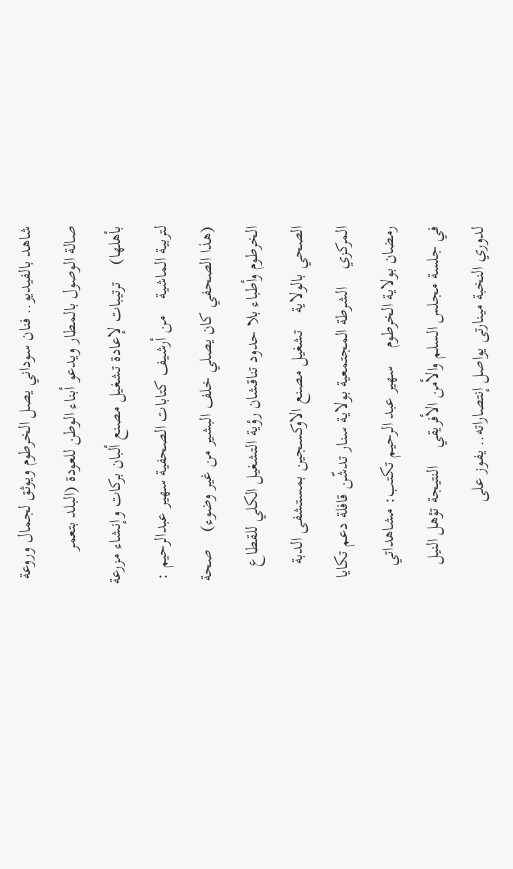شاهد بالفيديو.. فنان سوداني يصل الخرطوم ويوثق لجمال وروعة صالة الوصول بالمطار ويدعو أبناء الوطن للعودة (البلد بتعمر بأهلها)    ترتيبات لإعادة تشغيل مصنع ألبان بركات وإنشاء مزرعة لتربية الماشية    من أرشيف كتابات الصحفية سهير عبدالرحيم : (هذا الصحفي كان يصلي خلف البشير من غير وضوء)    صحة الخرطوم وأطباء بلا حدود تناقشان رؤية التشغيل الكلي للقطاع الصحي بالولاية    تشغيل مصنع الاوكسجين بمستشفى الدبة المركزي    الشرطة المجتمعية بولاية سنار تدشّن قافلة دعم تكايا رمضان بولاية الخرطوم    سهير عبد الرحيم تكتب: مشاهداتي في جلسة مجلس السلم والأمن الأفريقي    النتيجة تؤهل النيل لدوري النخبة مينارتى يواصل إنتصاراته.. يفوز على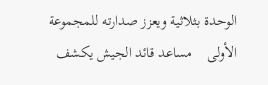الوحدة بثلاثية ويعزز صدارته للمجموعة الأولى    مساعد قائد الجيش يكشف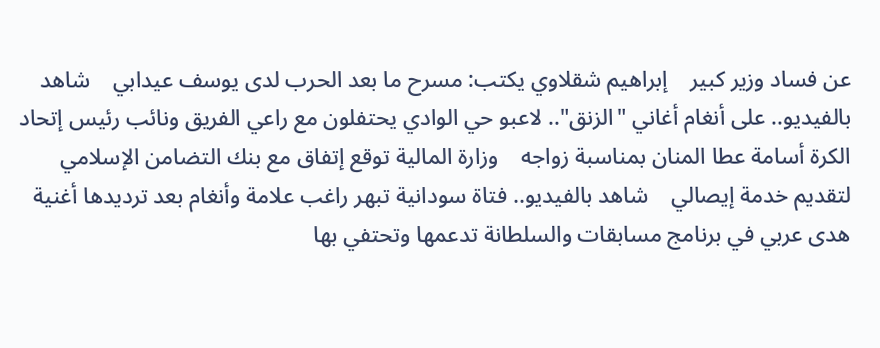عن فساد وزير كبير    إبراهيم شقلاوي يكتب: مسرح ما بعد الحرب لدى يوسف عيدابي    شاهد بالفيديو.. على أنغام أغاني "الزنق".. لاعبو حي الوادي يحتفلون مع راعي الفريق ونائب رئيس إتحاد الكرة أسامة عطا المنان بمناسبة زواجه    وزارة المالية توقع إتفاق مع بنك التضامن الإسلامي لتقديم خدمة إيصالي    شاهد بالفيديو.. فتاة سودانية تبهر راغب علامة وأنغام بعد ترديدها أغنية هدى عربي في برنامج مسابقات والسلطانة تدعمها وتحتفي بها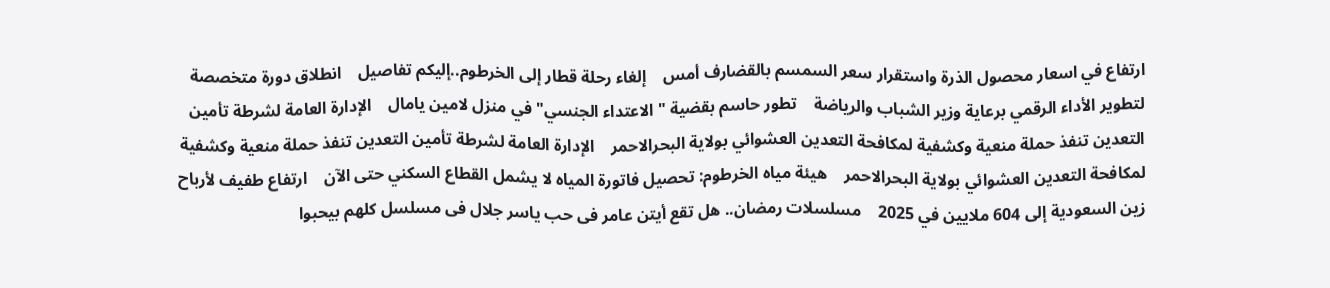ارتفاع في اسعار محصول الذرة واستقرار سعر السمسم بالقضارف أمس    إلغاء رحلة قطار إلى الخرطوم..إليكم تفاصيل    انطلاق دورة متخصصة لتطوير الأداء الرقمي برعاية وزير الشباب والرياضة    تطور حاسم بقضية "الاعتداء الجنسي" في منزل لامين يامال    الإدارة العامة لشرطة تأمين التعدين تنفذ حملة منعية وكشفية لمكافحة التعدين العشوائي بولاية البحرالاحمر    الإدارة العامة لشرطة تأمين التعدين تنفذ حملة منعية وكشفية لمكافحة التعدين العشوائي بولاية البحرالاحمر    هيئة مياه الخرطوم: تحصيل فاتورة المياه لا يشمل القطاع السكني حتى الآن    ارتفاع طفيف لأرباح زين السعودية إلى 604 ملايين في 2025    مسلسلات رمضان.. هل تقع أيتن عامر فى حب ياسر جلال فى مسلسل كلهم بيحبوا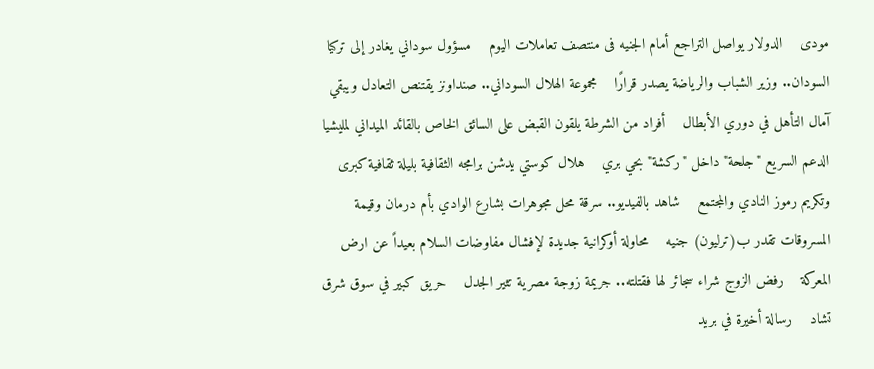مودى    الدولار يواصل التراجع أمام الجنيه فى منتصف تعاملات اليوم    مسؤول سوداني يغادر إلى تركيا    السودان.. وزير الشباب والرياضة يصدر قرارًا    مجموعة الهلال السوداني.. صنداونز يقتنص التعادل ويبقي آمال التأهل في دوري الأبطال    أفراد من الشرطة يلقون القبض على السائق الخاص بالقائد الميداني لمليشيا الدعم السريع "جلحة" داخل "ركشة" بحي بري    هلال كوستي يدشن برامجه الثقافية بليلة ثقافية كبرى وتكريم رموز النادي والمجتمع    شاهد بالفيديو.. سرقة محل مجوهرات بشارع الوادي بأم درمان وقيمة المسروقات تقدر ب(ترليون) جنيه    محاولة أوكرانية جديدة لإفشال مفاوضات السلام بعيداً عن ارض المعركة    رفض الزوج شراء سجائر لها فقتلته.. جريمة زوجة مصرية تثير الجدل    حريق كبير في سوق شرق تشاد    رسالة أخيرة في بريد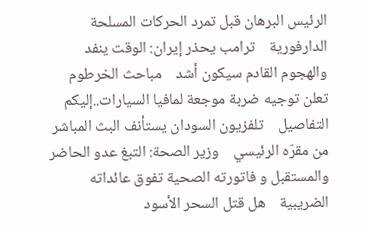الرئيس البرهان قبل تمرد الحركات المسلحة الدارفورية    ترامب يحذر إيران: الوقت ينفد والهجوم القادم سيكون أشد    مباحث الخرطوم تعلن توجيه ضربة موجعة لمافيا السيارات..إليكم التفاصيل    تلفزيون السودان يستأنف البث المباشر من مقرّه الرئيسي    وزير الصحة: التبغ عدو الحاضر والمستقبل و فاتورته الصحية تفوق عائداته الضريبية    هل قتل السحر الأسود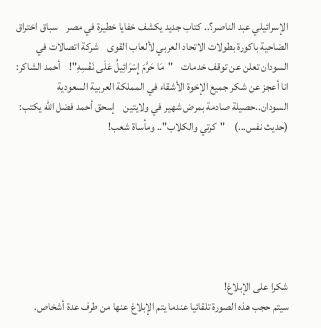الإسرائيلي عبد الناصر؟.. كتاب جديد يكشف خفايا خطيرة في مصر    سباق اختراق الضاحية باكورة بطولات الاتحاد العربي لألعاب القوى    شركة اتصالات في السودان تعلن عن توقف خدمات    "مَا حَرَّمَ إِسْرَائِيلُ عَلَى نَفْسِهِ"!    أحمد الشاكر: انا أعجز عن شكر جميع الإخوة الأشقاء في المملكة العربية السعودية    السودان..حصيلة صادمة بمرض شهير في ولايتين    إسحق أحمد فضل الله يكتب: (حديث نفس...)    "كرتي والكلاب".. ومأساة شعب!







شكرا على الإبلاغ!
سيتم حجب هذه الصورة تلقائيا عندما يتم الإبلاغ عنها من طرف عدة أشخاص.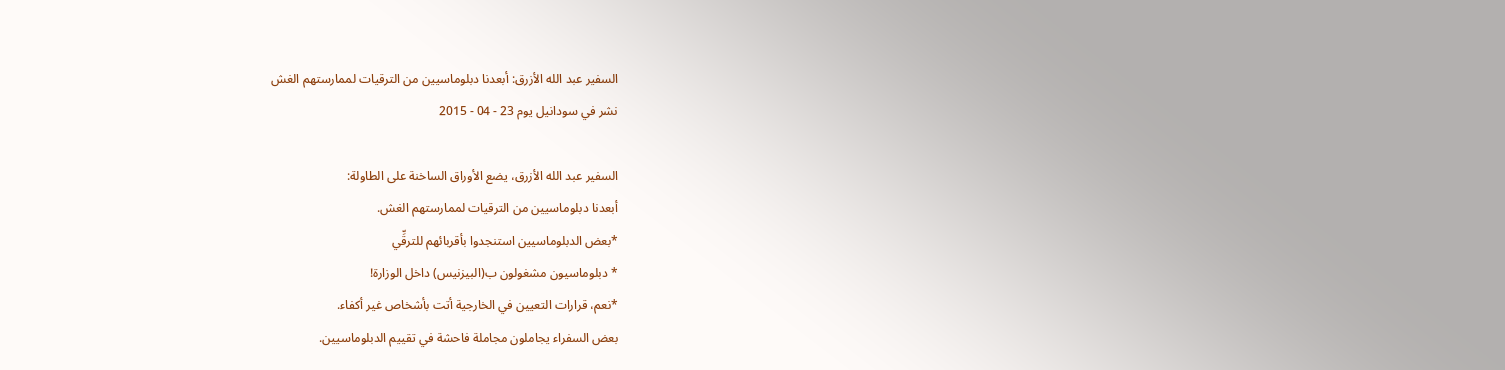السفير عبد الله الأزرق: أبعدنا دبلوماسيين من الترقيات لممارستهم الغش
نشر في سودانيل يوم 23 - 04 - 2015

السفير عبد الله الأزرق، يضع الأوراق الساخنة على الطاولة:
أبعدنا دبلوماسيين من الترقيات لممارستهم الغش.
*بعض الدبلوماسيين استنجدوا بأقربائهم للترقِّي
* دبلوماسيون مشغولون ب(البيزنيس) داخل الوزارة!
*نعم، قرارات التعيين في الخارجية أتت بأشخاص غير أكفاء.
بعض السفراء يجاملون مجاملة فاحشة في تقييم الدبلوماسيين.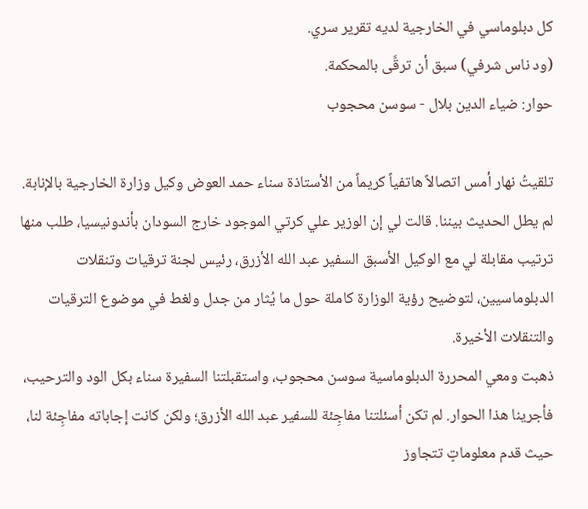كل دبلوماسي في الخارجية لديه تقرير سري.
(ود ناس شرفي) سبق أن ترقَّى بالمحكمة.
حوار: ضياء الدين بلال - سوسن محجوب

تلقيتُ نهار أمس اتصالاً هاتفياً كريماً من الأستاذة سناء حمد العوض وكيل وزارة الخارجية بالإنابة.
لم يطل الحديث بيننا. قالت لي إن الوزير علي كرتي الموجود خارج السودان بأندونيسيا، طلب منها ترتيب مقابلة لي مع الوكيل الأسبق السفير عبد الله الأزرق، رئيس لجنة ترقيات وتنقلات الدبلوماسيين، لتوضيح رؤية الوزارة كاملة حول ما يُثار من جدل ولغط في موضوع الترقيات والتنقلات الأخيرة.
ذهبت ومعي المحررة الدبلوماسية سوسن محجوب، واستقبلتنا السفيرة سناء بكل الود والترحيب، فأجرينا هذا الحوار. لم تكن أسئلتنا مفاجِئة للسفير عبد الله الأزرق؛ ولكن كانت إجاباته مفاجِئة لنا، حيث قدم معلوماتٍ تتجاوز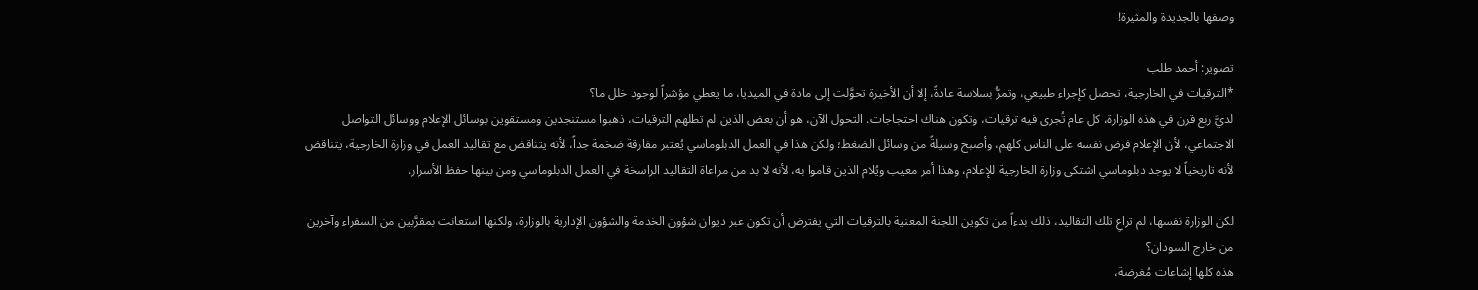وصفها بالجديدة والمثيرة!

تصوير: أحمد طلب
*الترقيات في الخارجية، تحصل كإجراء طبيعي، وتمرُّ بسلاسة عادةً، إلا أن الأخيرة تحوَّلت إلى مادة في الميديا، ما يعطي مؤشراً لوجود خلل ما؟
لديَّ ربع قرن في هذه الوزارة، كل عام تُجرى فيه ترقيات، وتكون هناك احتجاجات. التحول الآن، هو أن بعض الذين لم تطلهم الترقيات، ذهبوا مستنجدين ومستقوين بوسائل الإعلام ووسائل التواصل الاجتماعي، لأن الإعلام فرض نفسه على الناس كلهم، وأصبح وسيلةً من وسائل الضغط؛ ولكن هذا في العمل الدبلوماسي يُعتبر مفارقة ضخمة جداً، لأنه يتناقض مع تقاليد العمل في وزارة الخارجية، يتناقض لأنه تاريخياً لا يوجد دبلوماسي اشتكى وزارة الخارجية للإعلام، وهذا أمر معيب ويُلام الذين قاموا به، لأنه لا بد من مراعاة التقاليد الراسخة في العمل الدبلوماسي ومن بينها حفظ الأسرار.

لكن الوزارة نفسها، لم تراعِ تلك التقاليد، ذلك بدءاً من تكوين اللجنة المعنية بالترقيات التي يفترض أن تكون عبر ديوان شؤون الخدمة والشؤون الإدارية بالوزارة، ولكنها استعانت بمقرَّبين من السفراء وآخرين من خارج السودان؟
هذه كلها إشاعات مُغرضة،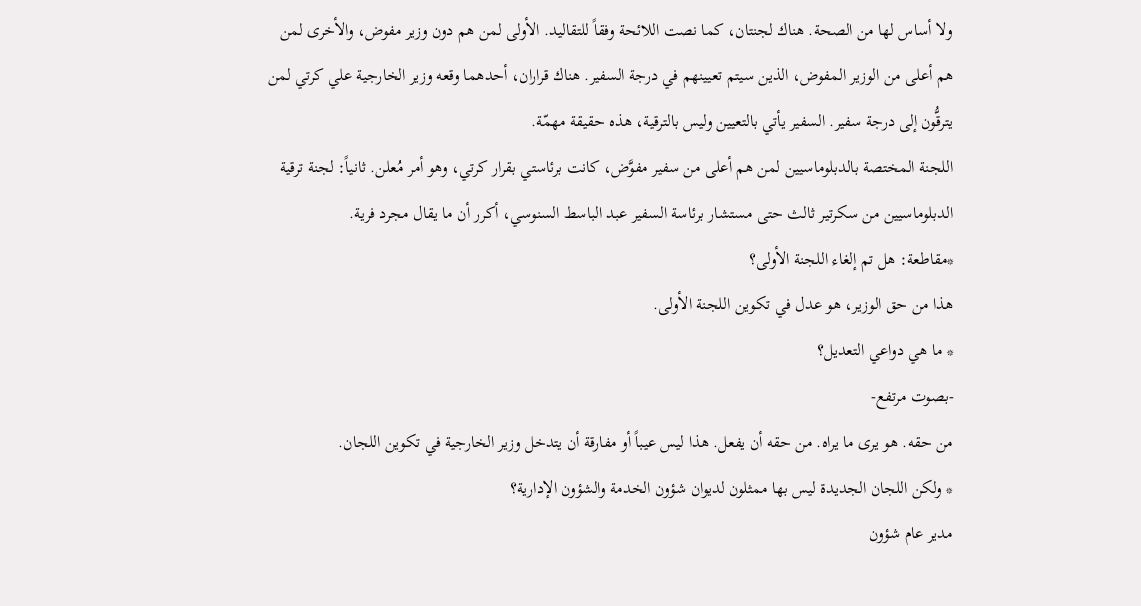ولا أساس لها من الصحة. هناك لجنتان، كما نصت اللائحة وفقاً للتقاليد. الأولى لمن هم دون وزير مفوض، والأخرى لمن هم أعلى من الوزير المفوض، الذين سيتم تعيينهم في درجة السفير. هناك قراران، أحدهما وقعه وزير الخارجية علي كرتي لمن يترقُّون إلى درجة سفير. السفير يأتي بالتعيين وليس بالترقية، هذه حقيقة مهمّة.
اللجنة المختصة بالدبلوماسيين لمن هم أعلى من سفير مفوَّض، كانت برئاستي بقرار كرتي، وهو أمر مُعلن. ثانياً: لجنة ترقية الدبلوماسيين من سكرتير ثالث حتى مستشار برئاسة السفير عبد الباسط السنوسي، أكرر أن ما يقال مجرد فرية.
*مقاطعة: هل تم إلغاء اللجنة الأولى؟
هذا من حق الوزير، هو عدل في تكوين اللجنة الأولى.
* ما هي دواعي التعديل؟
-بصوت مرتفع-
من حقه. هو يرى ما يراه. من حقه أن يفعل. هذا ليس عيباً أو مفارقة أن يتدخل وزير الخارجية في تكوين اللجان.
* ولكن اللجان الجديدة ليس بها ممثلون لديوان شؤون الخدمة والشؤون الإدارية؟
مدير عام شؤون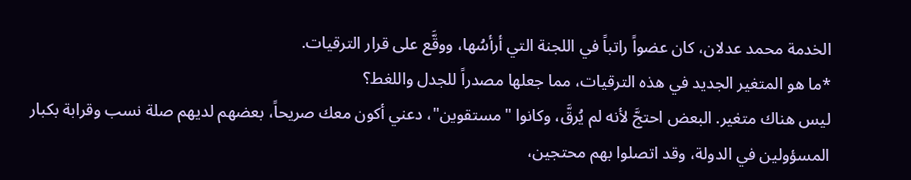الخدمة محمد عدلان، كان عضواً راتباً في اللجنة التي أرأسُها، ووقَّع على قرار الترقيات.
*ما هو المتغير الجديد في هذه الترقيات، مما جعلها مصدراً للجدل واللغط؟
ليس هناك متغير. البعض احتجَّ لأنه لم يُرقَّ، وكانوا "مستقوين"، دعني أكون معك صريحاً، بعضهم لديهم صلة نسب وقرابة بكبار المسؤولين في الدولة، وقد اتصلوا بهم محتجين،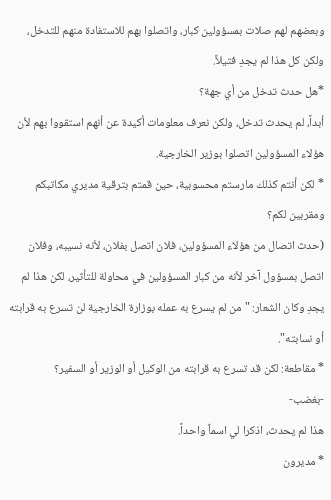وبعضهم لهم صلات بمسؤولين كبار، واتصلوا بهم للاستفادة منهم للتدخل، ولكن كل هذا لم يجدِ فتيلاً.
*هل حدث تدخل من أي جهة؟
أبداً، لم يحدث تدخل، ولكن نعرف معلومات أكيدة عن أنهم استقووا بهم لأن هؤلاء المسؤولين اتصلوا بوزير الخارجية.
* لكن أنتم كذلك مارستم محسوبية، حين قمتم بترقية مديري مكاتبكم ومقربين لكم؟
(حدث اتصال من هؤلاء المسؤولين، فلان اتصل بفلان، لأنه نسيبه، وفلان اتصل بمسؤول آخر لأنه من كبار المسؤولين في محاولة للتأثير، لكن هذا لم يجدِ وكان الشعار: "من لم يسرع به عمله بوزارة الخارجية لن تسرع به قرابته أو نسابته".
* مقاطعة: لكن قد تسرع به قرابته من الوكيل أو الوزير أو السفير؟
-بغضب-
هذا لم يحدث، اذكرا لي اسماً واحداً.
* مديرون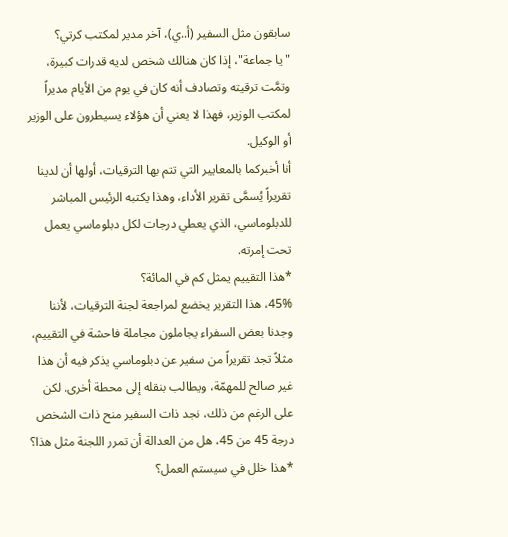سابقون مثل السفير (أ..ي)، آخر مدير لمكتب كرتي؟
"يا جماعة"، إذا كان هنالك شخص لديه قدرات كبيرة، وتمَّت ترقيته وتصادف أنه كان في يوم من الأيام مديراً لمكتب الوزير، فهذا لا يعني أن هؤلاء يسيطرون على الوزير أو الوكيل.
أنا أخبركما بالمعايير التي تتم بها الترقيات، أولها أن لدينا تقريراً يُسمَّى تقرير الأداء، وهذا يكتبه الرئيس المباشر للدبلوماسي، الذي يعطي درجات لكل دبلوماسي يعمل تحت إمرته.
*هذا التقييم يمثل كم في المائة؟
45%، هذا التقرير يخضع لمراجعة لجنة الترقيات، لأننا وجدنا بعض السفراء يجاملون مجاملة فاحشة في التقييم، مثلاً تجد تقريراً من سفير عن دبلوماسي يذكر فيه أن هذا غير صالح للمهمّة، ويطالب بنقله إلى محطة أخرى. لكن على الرغم من ذلك، نجد ذات السفير منح ذات الشخص درجة 45 من 45، هل من العدالة أن تمرر اللجنة مثل هذا؟
*هذا خلل في سيستم العمل؟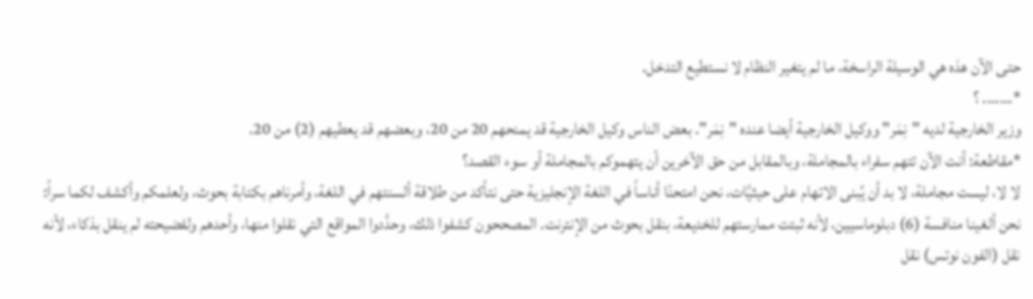حتى الآن هذه هي الوسيلة الراسخة، ما لم يتغير النظام لا نستطيع التدخل.
*....... ؟
وزير الخارجية لديه "نِمَر" ووكيل الخارجية أيضا عنده "نِمَر". بعض الناس وكيل الخارجية قد يمنحهم 20 من 20، وبعضهم قد يعطيهم (2) من 20.
*مقاطعة: أنت الآن تتهم سفراء بالمجاملة، وبالمقابل من حق الآخرين أن يتهموكم بالمجاملة أو سوء القصد؟
لا لا، ليست مجاملة، لا بد أن يُبنى الاتهام على حيثيَّات، نحن امتحنّا أناساً في اللغة الإنجليزية حتى نتأكد من طلاقة ألسنتهم في اللغة، وأمرناهم بكتابة بحوث، ولعلمكم وأكشف لكما سراً: نحن ألغينا منافسة (6) دبلوماسيين، لأنه ثبتت ممارستهم للخديعة، بنقل بحوث من الإنترنت. المصححون كشفوا ذلك، وحدَّدوا المواقع التي نقلوا منها، وأحدهم ولفضيحته لم ينقل بذكاء، لأنه نقل (الفون نوتس) نقل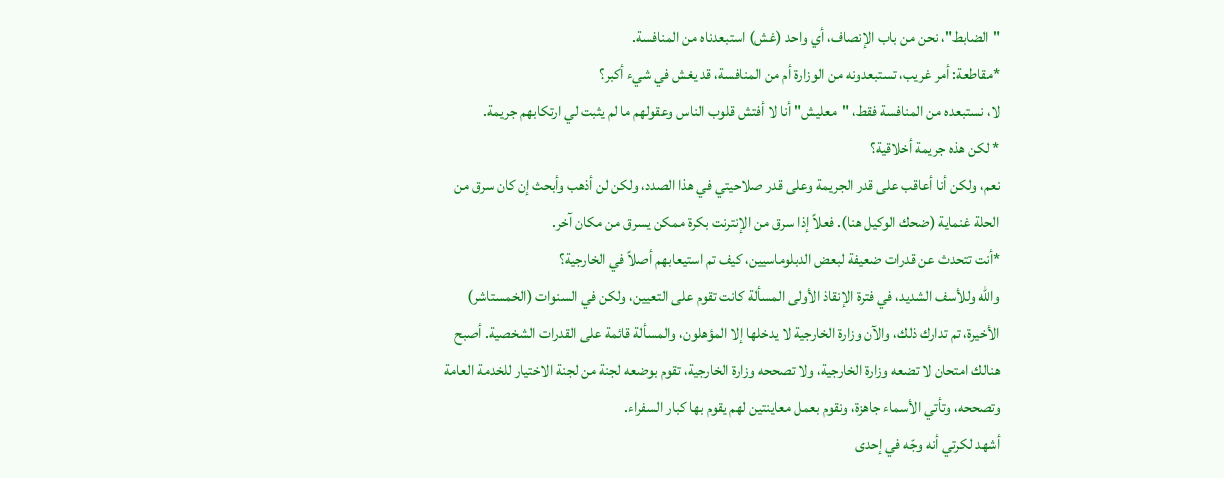"الضابط"، نحن من باب الإنصاف، أي واحد (غش) استبعدناه من المنافسة.
*مقاطعة: أمر غريب، تستبعدونه من الوزارة أم من المنافسة، قد يغش في شيء أكبر؟
لا، نستبعده من المنافسة فقط، "معليش" أنا لا أفتش قلوب الناس وعقولهم ما لم يثبت لي ارتكابهم جريمة.
* لكن هذه جريمة أخلاقية؟
نعم، ولكن أنا أعاقب على قدر الجريمة وعلى قدر صلاحيتي في هذا الصدد، ولكن لن أذهب وأبحث إن كان سرق من الحلة غنماية (ضحك الوكيل هنا). فعلاً إذا سرق من الإنترنت بكرة ممكن يسرق من مكان آخر.
*أنت تتحدث عن قدرات ضعيفة لبعض الدبلوماسيين، كيف تم استيعابهم أصلاً في الخارجية؟
والله وللأسف الشديد، في فترة الإنقاذ الأولى المسألة كانت تقوم على التعيين، ولكن في السنوات (الخمستاشر) الأخيرة، تم تدارك ذلك، والآن وزارة الخارجية لا يدخلها إلا المؤهلون، والمسألة قائمة على القدرات الشخصية. أصبح هنالك امتحان لا تضعه وزارة الخارجية، ولا تصححه وزارة الخارجية، تقوم بوضعه لجنة من لجنة الاختيار للخدمة العامة وتصححه، وتأتي الأسماء جاهزة، ونقوم بعمل معاينتين لهم يقوم بها كبار السفراء.
أشهد لكرتي أنه وجّه في إحدى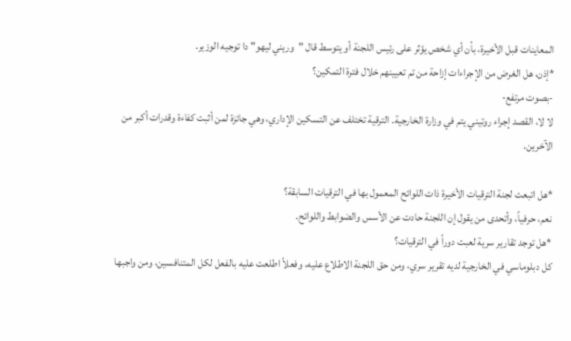المعاينات قبل الأخيرة، بأن أي شخص يؤثر على رئيس اللجنة أو يتوسط قال "وريني ليهو" دا توجيه الوزير.
*إذن، هل الغرض من الإجراءات إزاحة من تم تعيينهم خلال فترة التمكين؟
-بصوت مرتفع-
لا لا، القصد إجراء روتيني يتم في وزارة الخارجية. الترقية تختلف عن التسكين الإداري، وهي جائزة لمن أثبت كفاءة وقدرات أكبر من الآخرين.

*هل اتبعت لجنة الترقيات الأخيرة ذات اللوائح المعمول بها في الترقيات السابقة؟
نعم، حرفياً، وأتحدى من يقول إن اللجنة حادت عن الأسس والضوابط واللوائح.
*هل توجد تقارير سرية لعبت دوراً في الترقيات؟
كل دبلوماسي في الخارجية لديه تقرير سري، ومن حق اللجنة الاطلاع عليه، وفعلاً اطلعت عليه بالفعل لكل المتنافسين، ومن واجبها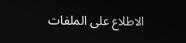الاطلاع على الملفات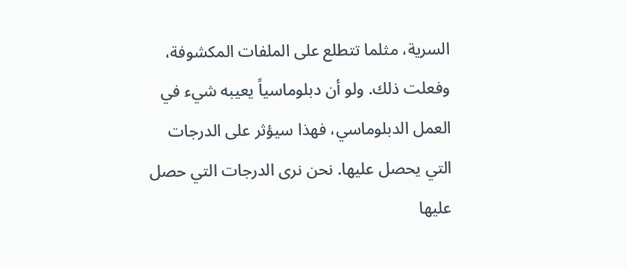السرية، مثلما تتطلع على الملفات المكشوفة، وفعلت ذلك. ولو أن دبلوماسياً يعيبه شيء في العمل الدبلوماسي، فهذا سيؤثر على الدرجات التي يحصل عليها. نحن نرى الدرجات التي حصل عليها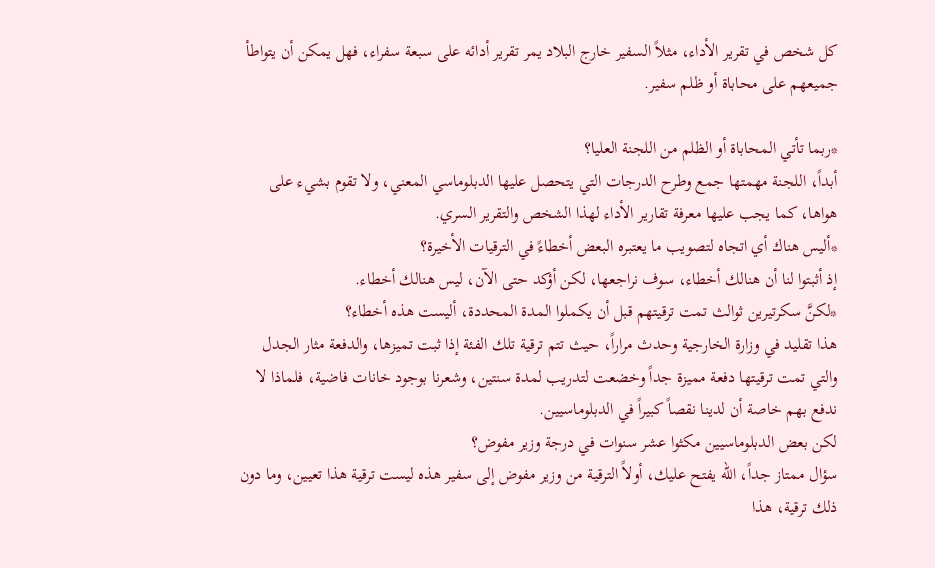كل شخص في تقرير الأداء، مثلاً السفير خارج البلاد يمر تقرير أدائه على سبعة سفراء، فهل يمكن أن يتواطأ جميعهم على محاباة أو ظلم سفير.

*ربما تأتي المحاباة أو الظلم من اللجنة العليا؟
أبداً، اللجنة مهمتها جمع وطرح الدرجات التي يتحصل عليها الدبلوماسي المعني، ولا تقوم بشيء على هواها، كما يجب عليها معرفة تقارير الأداء لهذا الشخص والتقرير السري.
*أليس هناك أي اتجاه لتصويب ما يعتبره البعض أخطاءً في الترقيات الأخيرة؟
إذ أثبتوا لنا أن هنالك أخطاء، سوف نراجعها، لكن أؤكد حتى الآن، ليس هنالك أخطاء.
*لكنَّ سكرتيرين ثوالث تمت ترقيتهم قبل أن يكملوا المدة المحددة، أليست هذه أخطاء؟
هذا تقليد في وزارة الخارجية وحدث مراراً، حيث تتم ترقية تلك الفئة إذا ثبت تميزها، والدفعة مثار الجدل والتي تمت ترقيتها دفعة مميزة جداً وخضعت لتدريب لمدة سنتين، وشعرنا بوجود خانات فاضية، فلماذا لا ندفع بهم خاصة أن لدينا نقصاً كبيراً في الدبلوماسيين.
لكن بعض الدبلوماسيين مكثوا عشر سنوات في درجة وزير مفوض؟
سؤال ممتاز جداً، الله يفتح عليك، أولاً الترقية من وزير مفوض إلى سفير هذه ليست ترقية هذا تعيين، وما دون ذلك ترقية، هذا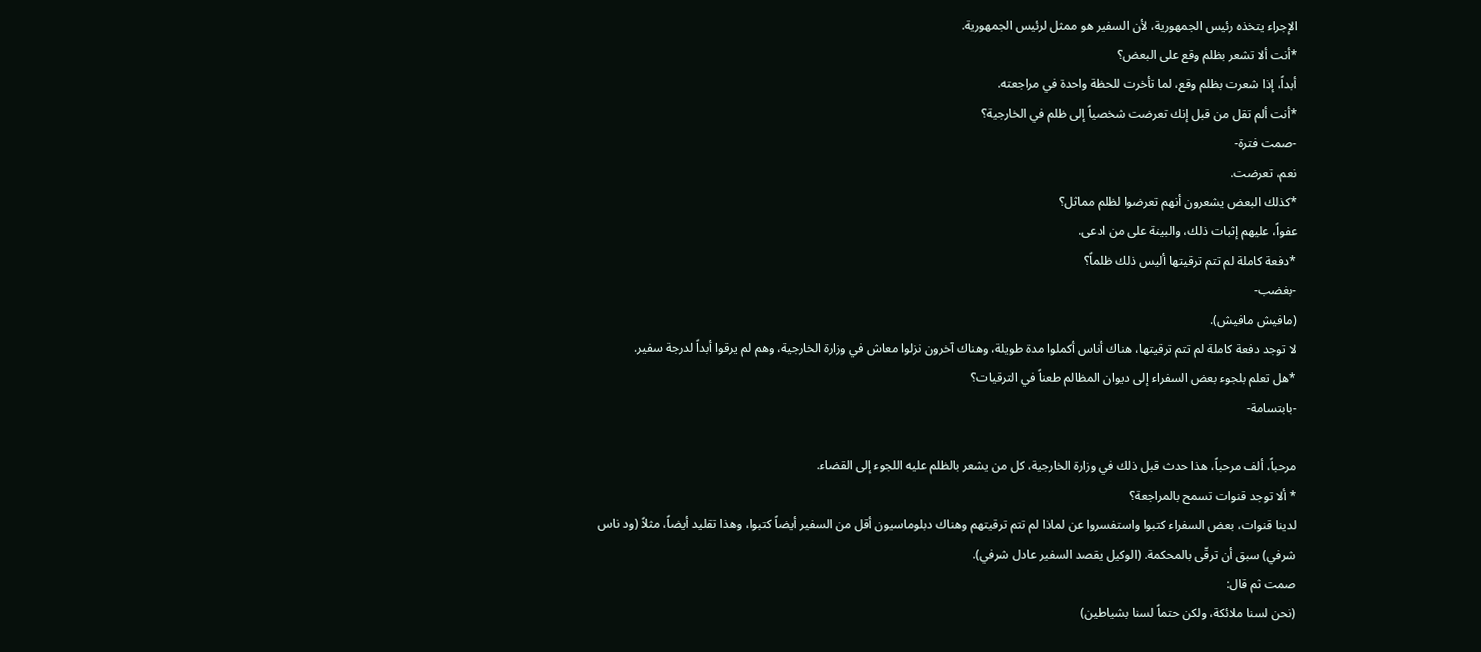الإجراء يتخذه رئيس الجمهورية، لأن السفير هو ممثل لرئيس الجمهورية.
*أنت ألا تشعر بظلم وقع على البعض؟
أبداً، إذا شعرت بظلم وقع، لما تأخرت للحظة واحدة في مراجعته.
*أنت ألم تقل من قبل إنك تعرضت شخصياً إلى ظلم في الخارجية؟
-صمت فترة-
نعم، تعرضت.
*كذلك البعض يشعرون أنهم تعرضوا لظلم مماثل؟
عفواً، عليهم إثبات ذلك، والبينة على من ادعى.
*دفعة كاملة لم تتم ترقيتها أليس ذلك ظلماً؟
-بغضب-
(مافيش مافيش).
لا توجد دفعة كاملة لم تتم ترقيتها، هناك أناس أكملوا مدة طويلة، وهناك آخرون نزلوا معاش في وزارة الخارجية، وهم لم يرقوا أبداً لدرجة سفير.
*هل تعلم بلجوء بعض السفراء إلى ديوان المظالم طعناً في الترقيات؟
-بابتسامة-

مرحباً، ألف مرحباً، هذا حدث قبل ذلك في وزارة الخارجية، كل من يشعر بالظلم عليه اللجوء إلى القضاء.
* ألا توجد قنوات تسمح بالمراجعة؟
لدينا قنوات، بعض السفراء كتبوا واستفسروا عن لماذا لم تتم ترقيتهم وهناك دبلوماسيون أقل من السفير أيضاً كتبوا، وهذا تقليد أيضاً، مثلاً (ود ناس شرفي) سبق أن ترقّى بالمحكمة. (الوكيل يقصد السفير عادل شرفي).
صمت ثم قال:
(نحن لسنا ملائكة، ولكن حتماً لسنا بشياطين)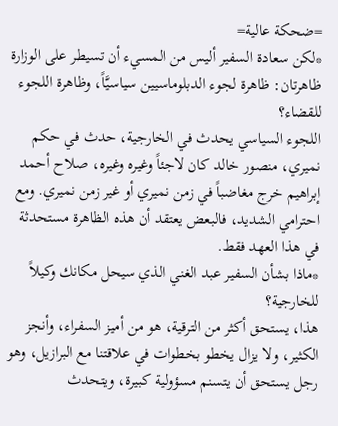=ضحكة عالية=
*لكن سعادة السفير أليس من المسيء أن تسيطر على الوزارة ظاهرتان: ظاهرة لجوء الدبلوماسيين سياسيَّاً، وظاهرة اللجوء للقضاء؟
اللجوء السياسي يحدث في الخارجية، حدث في حكم نميري، منصور خالد كان لاجئاً وغيره وغيره، صلاح أحمد إبراهيم خرج مغاضباً في زمن نميري أو غير زمن نميري. ومع احترامي الشديد، فالبعض يعتقد أن هذه الظاهرة مستحدثة في هذا العهد فقط.
*ماذا بشأن السفير عبد الغني الذي سيحل مكانك وكيلاً للخارجية؟
هذا، يستحق أكثر من الترقية، هو من أميز السفراء، وأنجز الكثير، ولا يزال يخطو بخطوات في علاقتنا مع البرازيل، وهو رجل يستحق أن يتسنم مسؤولية كبيرة، ويتحدث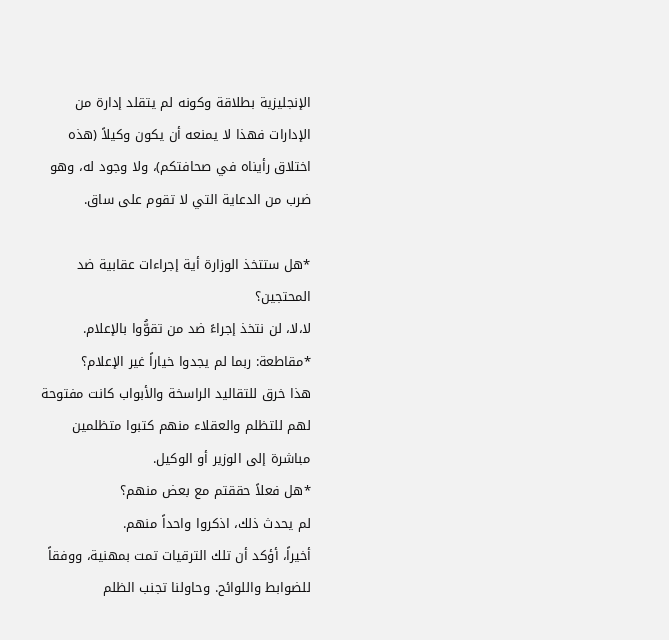الإنجليزية بطلاقة وكونه لم يتقلد إدارة من الإدارات فهذا لا يمنعه أن يكون وكيلاً (هذه اختلاق رأيناه في صحافتكم)، ولا وجود له، وهو ضرب من الدعاية التي لا تقوم على ساق.

*هل ستتخذ الوزارة أية إجراءات عقابية ضد المحتجين؟
لا،لا، لن نتخذ إجراءً ضد من تقوُّوا بالإعلام.
*مقاطعة: ربما لم يجدوا خياراً غير الإعلام؟
هذا خرق للتقاليد الراسخة والأبواب كانت مفتوحة لهم للتظلم والعقلاء منهم كتبوا متظلمين مباشرة إلى الوزير أو الوكيل.
*هل فعلاً حققتم مع بعض منهم؟
لم يحدث ذلك، اذكروا واحداً منهم.
أخيراً، أؤكد أن تلك الترقيات تمت بمهنية، ووفقاً للضوابط واللوائح. وحاولنا تجنب الظلم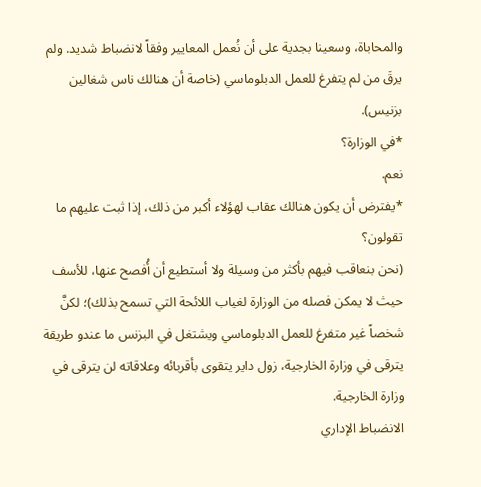والمحاباة، وسعينا بجدية على أن نُعمل المعايير وفقاً لانضباط شديد. ولم يرقَ من لم يتفرغ للعمل الدبلوماسي (خاصة أن هنالك ناس شغالين بزنيس).
*في الوزارة؟
نعم.
*يفترض أن يكون هنالك عقاب لهؤلاء أكبر من ذلك، إذا ثبت عليهم ما تقولون؟
(نحن بنعاقب فيهم بأكثر من وسيلة ولا أستطيع أن أُفصح عنها، للأسف حيث لا يمكن فصله من الوزارة لغياب اللائحة التي تسمح بذلك)؛ لكنَّ شخصاً غير متفرغ للعمل الدبلوماسي ويشتغل في البزنس ما عندو طريقة يترقى في وزارة الخارجية، زول داير يتقوى بأقربائه وعلاقاته لن يترقى في وزارة الخارجية.
الانضباط الإداري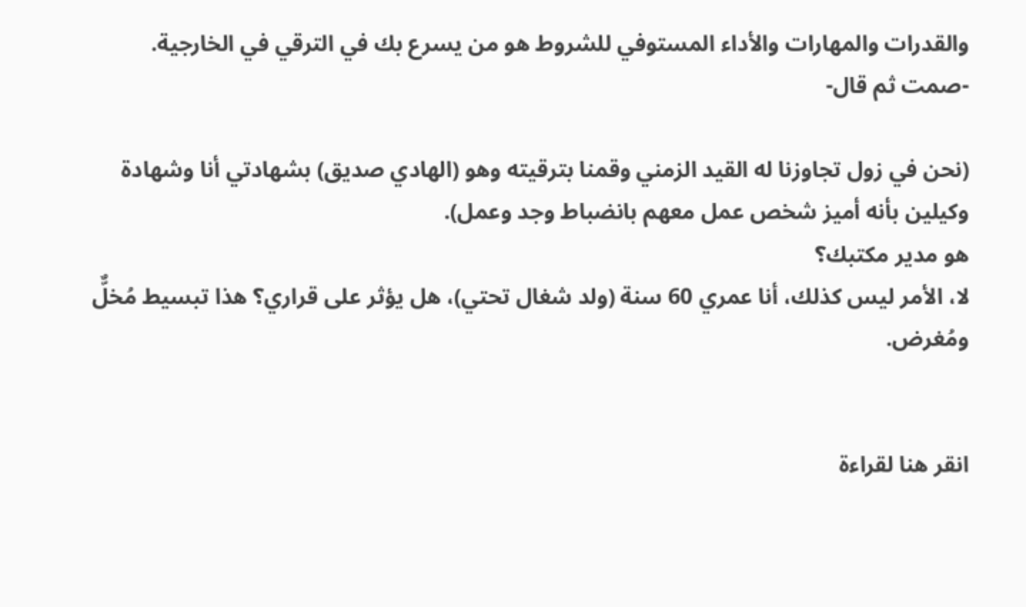والقدرات والمهارات والأداء المستوفي للشروط هو من يسرع بك في الترقي في الخارجية.
-صمت ثم قال-

(نحن في زول تجاوزنا له القيد الزمني وقمنا بترقيته وهو (الهادي صديق) بشهادتي أنا وشهادة وكيلين بأنه أميز شخص عمل معهم بانضباط وجد وعمل).
هو مدير مكتبك؟
لا، الأمر ليس كذلك، أنا عمري 60 سنة (ولد شغال تحتي)، هل يؤثر على قراري؟ هذا تبسيط مُخلٌّ ومُغرض.


انقر هنا لقراءة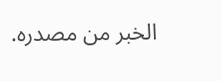الخبر من مصدره.